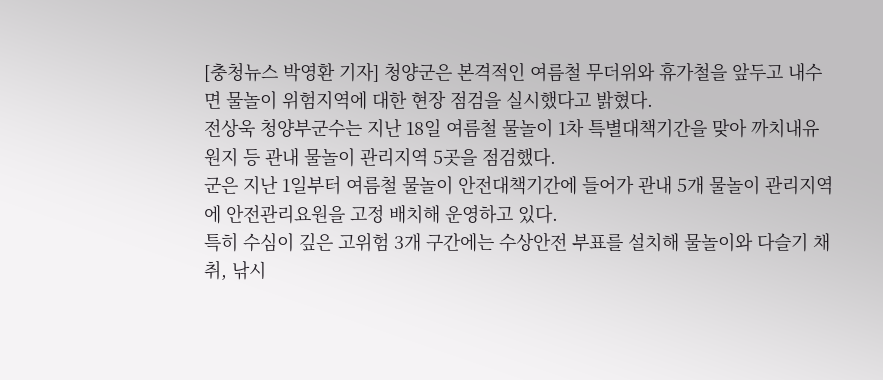[충청뉴스 박영환 기자] 청양군은 본격적인 여름철 무더위와 휴가철을 앞두고 내수면 물놀이 위험지역에 대한 현장 점검을 실시했다고 밝혔다.
전상욱 청양부군수는 지난 18일 여름철 물놀이 1차 특별대책기간을 맞아 까치내유원지 등 관내 물놀이 관리지역 5곳을 점검했다.
군은 지난 1일부터 여름철 물놀이 안전대책기간에 들어가 관내 5개 물놀이 관리지역에 안전관리요원을 고정 배치해 운영하고 있다.
특히 수심이 깊은 고위험 3개 구간에는 수상안전 부표를 설치해 물놀이와 다슬기 채취, 낚시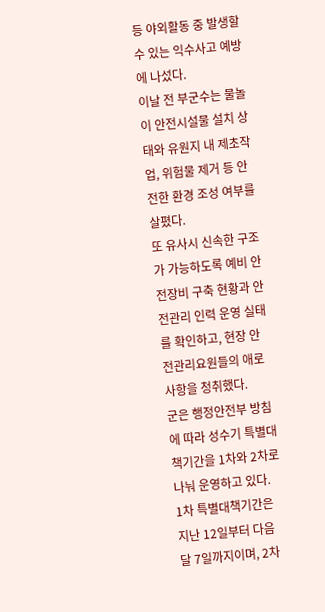등 야외활동 중 발생할 수 있는 익수사고 예방에 나섰다.
이날 전 부군수는 물놀이 안전시설물 설치 상태와 유원지 내 제초작업, 위험물 제거 등 안전한 환경 조성 여부를 살폈다.
또 유사시 신속한 구조가 가능하도록 예비 안전장비 구축 현황과 안전관리 인력 운영 실태를 확인하고, 현장 안전관리요원들의 애로사항을 청취했다.
군은 행정안전부 방침에 따라 성수기 특별대책기간을 1차와 2차로 나눠 운영하고 있다.
1차 특별대책기간은 지난 12일부터 다음 달 7일까지이며, 2차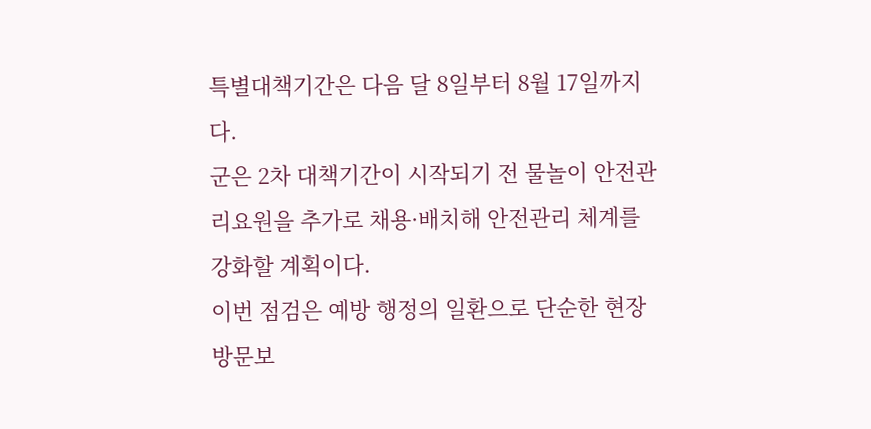특별대책기간은 다음 달 8일부터 8월 17일까지다.
군은 2차 대책기간이 시작되기 전 물놀이 안전관리요원을 추가로 채용·배치해 안전관리 체계를 강화할 계획이다.
이번 점검은 예방 행정의 일환으로 단순한 현장 방문보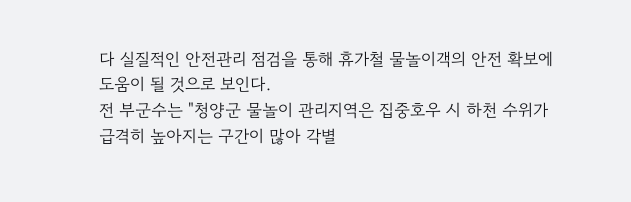다 실질적인 안전관리 점검을 통해 휴가철 물놀이객의 안전 확보에 도움이 될 것으로 보인다.
전 부군수는 "청양군 물놀이 관리지역은 집중호우 시 하천 수위가 급격히 높아지는 구간이 많아 각별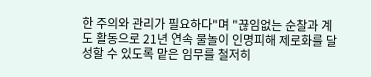한 주의와 관리가 필요하다"며 "끊임없는 순찰과 계도 활동으로 21년 연속 물놀이 인명피해 제로화를 달성할 수 있도록 맡은 임무를 철저히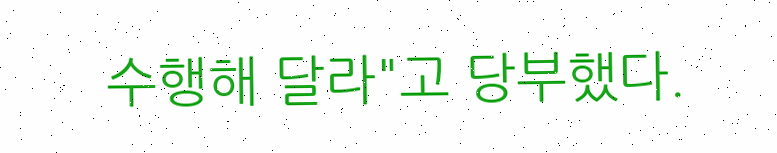수행해 달라"고 당부했다.